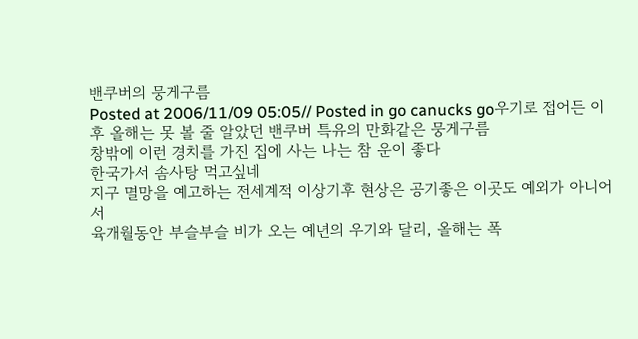밴쿠버의 뭉게구름
Posted at 2006/11/09 05:05// Posted in go canucks go우기로 접어든 이후 올해는 못 볼 줄 알았던 밴쿠버 특유의 만화같은 뭉게구름
창밖에 이런 경치를 가진 집에 사는 나는 참 운이 좋다
한국가서 솜사탕 먹고싶네
지구 멸망을 예고하는 전세계적 이상기후 현상은 공기좋은 이곳도 예외가 아니어서
육개월동안 부슬부슬 비가 오는 예년의 우기와 달리, 올해는 폭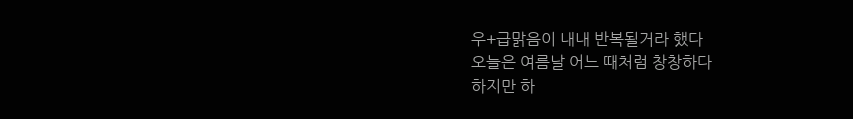우+급맑음이 내내 반복될거라 했다
오늘은 여름날 어느 때처럼 창창하다
하지만 하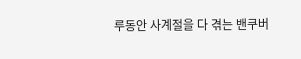루동안 사계절을 다 겪는 밴쿠버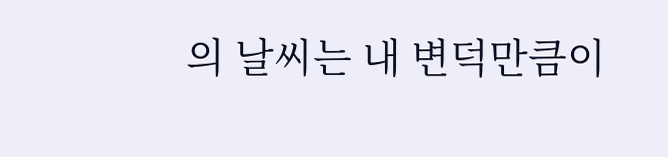의 날씨는 내 변덕만큼이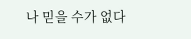나 믿을 수가 없다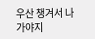우산 챙겨서 나가야지